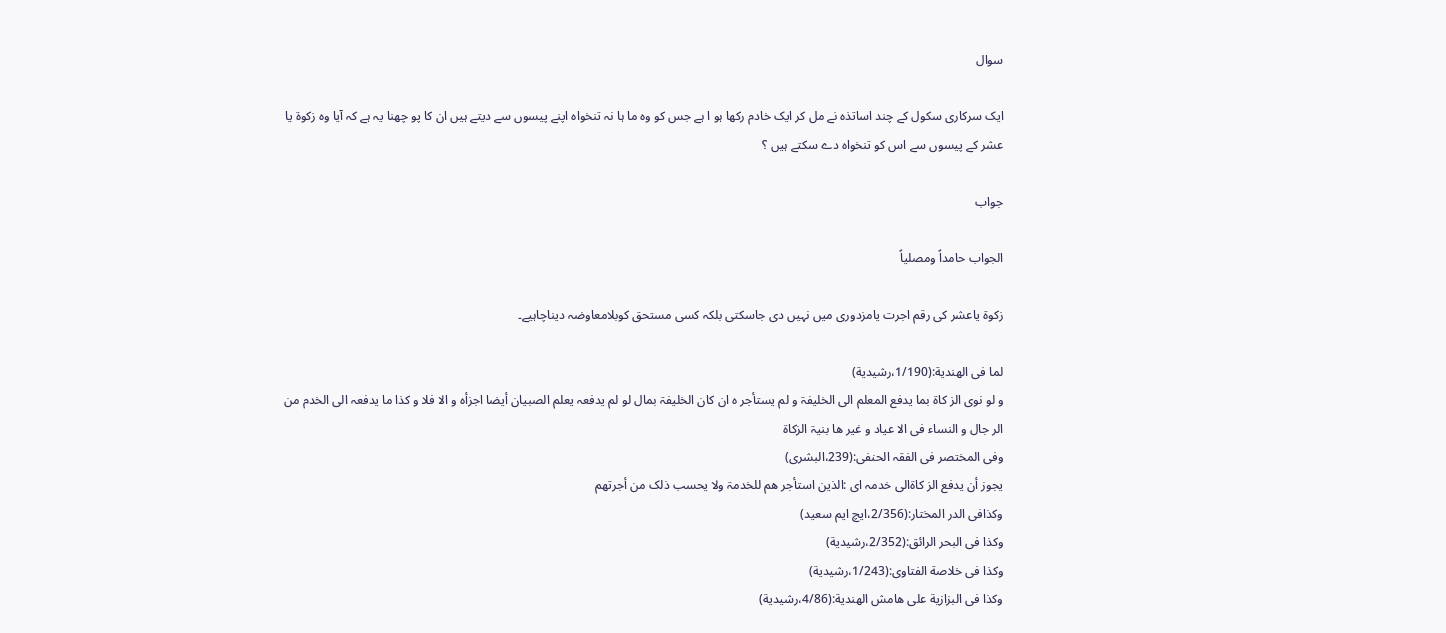سوال

ایک سرکاری سکول کے چند اساتذہ نے مل کر ایک خادم رکھا ہو ا ہے جس کو وہ ما ہا نہ تنخواہ اپنے پیسوں سے دیتے ہیں ان کا پو چھنا یہ ہے کہ آیا وہ زکوۃ یا عشر کے پیسوں سے اس کو تنخواہ دے سکتے ہیں ؟

جواب

الجواب حامداً ومصلیاً

زکوۃ یاعشر کی رقم اجرت یامزدوری میں نہیں دی جاسکتی بلکہ کسی مستحق کوبلامعاوضہ دیناچاہیے۔

لما فی الھندیة:(1/190،رشیدیة)
و لو نوی الز کاۃ بما یدفع المعلم الی الخلیفۃ و لم یستأجر ہ ان کان الخلیفۃ بمال لو لم یدفعہ یعلم الصبیان أیضا اجزأہ و الا فلا و کذا ما یدفعہ الی الخدم من الر جال و النساء فی الا عیاد و غیر ھا بنیۃ الزکاۃ
وفی المختصر فی الفقہ الحنفی:(239،البشری)
یجوز أن یدفع الز کاۃالی خدمہ ای :الذین استأجر ھم للخدمۃ ولا یحسب ذلک من أجرتھم
وکذافی الدر المختار:(2/356،ایچ ایم سعید)
وکذا فی البحر الرائق:(2/352،رشیدیة)
وکذا فی خلاصة الفتاوی:(1/243،رشیدیة)
وکذا فی البزازیة علی ھامش الھندیة:(4/86،رشیدیة)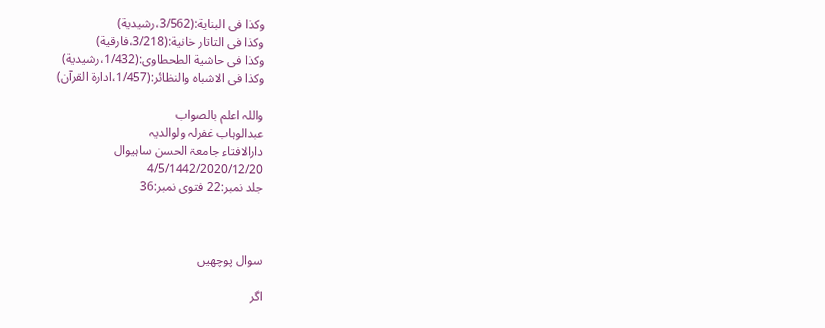وکذا فی البنایة:(3/562،رشیدیة)
وکذا فی التاتار خانیة:(3/218،فارقیة)
وکذا فی حاشیة الطحطاوی:(1/432،رشیدیة)
وکذا فی الاشباہ والنظائر:(1/457،ادارة القرآن)

واللہ اعلم بالصواب
عبدالوہاب غفرلہ ولوالدیہ
دارالافتاء جامعۃ الحسن ساہیوال
4/5/1442/2020/12/20
جلد نمبر:22 فتوی نمبر:36



سوال پوچھیں

اگر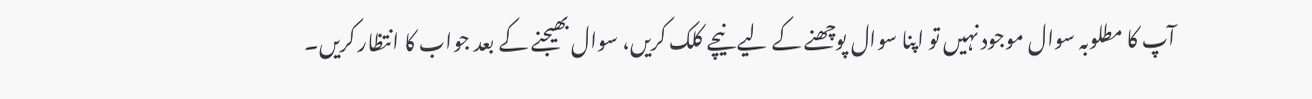آپ کا مطلوبہ سوال موجود نہیں تو اپنا سوال پوچھنے کے لیے نیچے کلک کریں، سوال بھیجنے کے بعد جواب کا انتظار کریں۔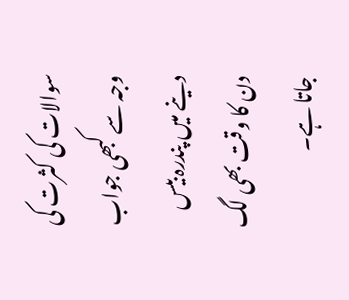سوالات کی کثرت کی وجہ سے کبھی جواب دینے میں پندرہ بیس دن کا وقت بھی لگ جاتا ہے۔